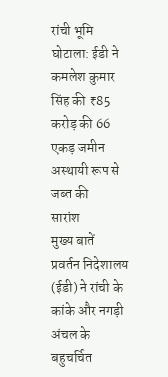रांची भूमि घोटाला: ईडी ने कमलेश कुमार सिंह की ₹85 करोड़ की 66 एकड़ जमीन अस्थायी रूप से जब्त की
सारांश
मुख्य बातें
प्रवर्तन निदेशालय (ईडी) ने रांची के कांके और नगड़ी अंचल के बहुचर्चित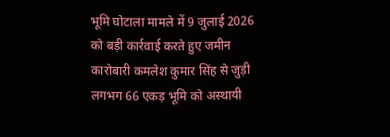भूमि घोटाला मामले में 9 जुलाई 2026 को बड़ी कार्रवाई करते हुए जमीन कारोबारी कमलेश कुमार सिंह से जुड़ी लगभग 66 एकड़ भूमि को अस्थायी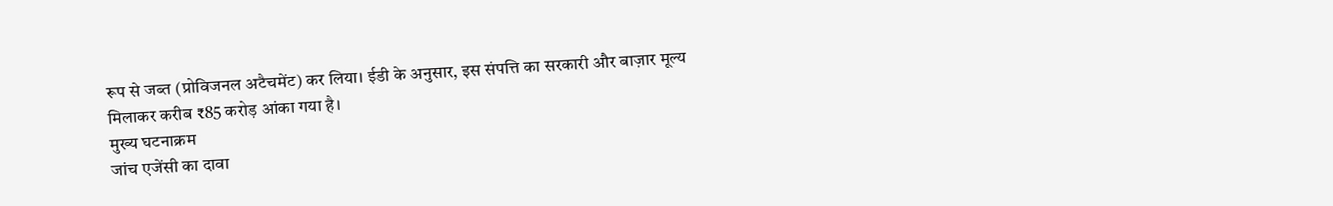रूप से जब्त (प्रोविजनल अटैचमेंट) कर लिया। ईडी के अनुसार, इस संपत्ति का सरकारी और बाज़ार मूल्य मिलाकर करीब ₹85 करोड़ आंका गया है।
मुख्य घटनाक्रम
जांच एजेंसी का दावा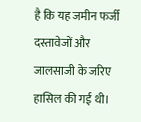है कि यह जमीन फर्जी दस्तावेजों और जालसाजी के जरिए हासिल की गई थी।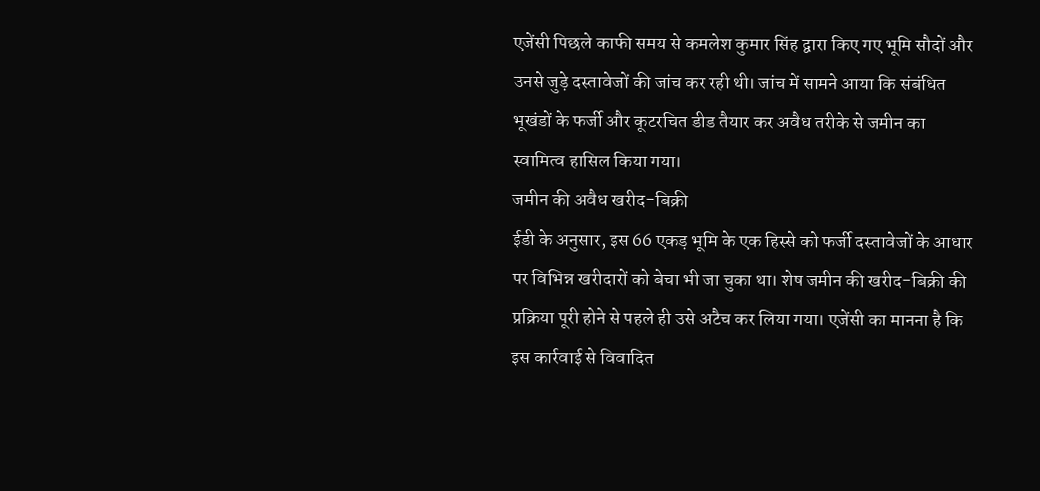एजेंसी पिछले काफी समय से कमलेश कुमार सिंह द्वारा किए गए भूमि सौदों और उनसे जुड़े दस्तावेजों की जांच कर रही थी। जांच में सामने आया कि संबंधित भूखंडों के फर्जी और कूटरचित डीड तैयार कर अवैध तरीके से जमीन का स्वामित्व हासिल किया गया।
जमीन की अवैध खरीद-बिक्री
ईडी के अनुसार, इस 66 एकड़ भूमि के एक हिस्से को फर्जी दस्तावेजों के आधार पर विभिन्न खरीदारों को बेचा भी जा चुका था। शेष जमीन की खरीद-बिक्री की प्रक्रिया पूरी होने से पहले ही उसे अटैच कर लिया गया। एजेंसी का मानना है कि इस कार्रवाई से विवादित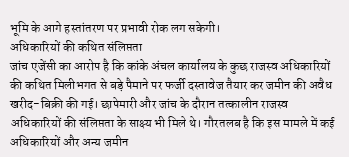भूमि के आगे हस्तांतरण पर प्रभावी रोक लग सकेगी।
अधिकारियों की कथित संलिप्तता
जांच एजेंसी का आरोप है कि कांके अंचल कार्यालय के कुछ राजस्व अधिकारियों की कथित मिलीभगत से बड़े पैमाने पर फर्जी दस्तावेज तैयार कर जमीन की अवैध खरीद-बिक्री की गई। छापेमारी और जांच के दौरान तत्कालीन राजस्व अधिकारियों की संलिप्तता के साक्ष्य भी मिले थे। गौरतलब है कि इस मामले में कई अधिकारियों और अन्य जमीन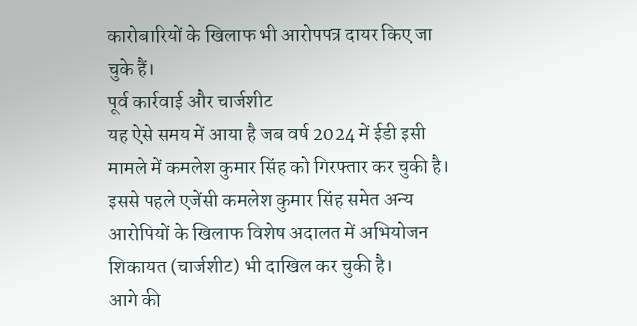कारोबारियों के खिलाफ भी आरोपपत्र दायर किए जा चुके हैं।
पूर्व कार्रवाई और चार्जशीट
यह ऐसे समय में आया है जब वर्ष 2024 में ईडी इसी मामले में कमलेश कुमार सिंह को गिरफ्तार कर चुकी है। इससे पहले एजेंसी कमलेश कुमार सिंह समेत अन्य आरोपियों के खिलाफ विशेष अदालत में अभियोजन शिकायत (चार्जशीट) भी दाखिल कर चुकी है।
आगे की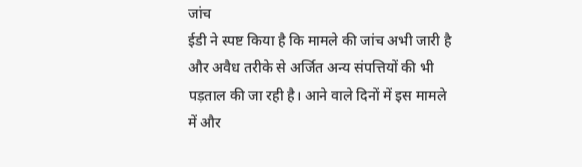जांच
ईडी ने स्पष्ट किया है कि मामले की जांच अभी जारी है और अवैध तरीके से अर्जित अन्य संपत्तियों की भी पड़ताल की जा रही है। आने वाले दिनों में इस मामले में और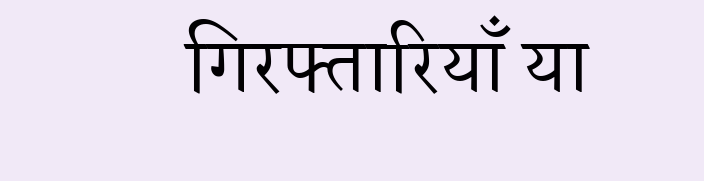गिरफ्तारियाँ या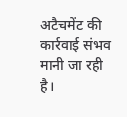अटैचमेंट की कार्रवाई संभव मानी जा रही है।